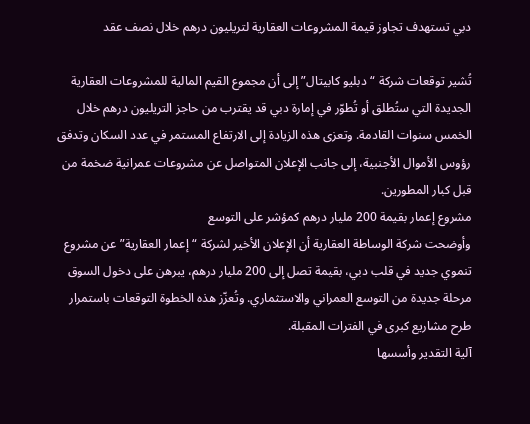دبي تستهدف تجاوز قيمة المشروعات العقارية لتريليون درهم خلال نصف عقد

تُشير توقعات شركة “دبليو كابيتال” إلى أن مجموع القيم المالية للمشروعات العقارية الجديدة التي ستُطلق أو تُطوّر في إمارة دبي قد يقترب من حاجز التريليون درهم خلال الخمس سنوات القادمة. وتعزى هذه الزيادة إلى الارتفاع المستمر في عدد السكان وتدفق رؤوس الأموال الأجنبية، إلى جانب الإعلان المتواصل عن مشروعات عمرانية ضخمة من قبل كبار المطورين.
مشروع إعمار بقيمة 200 مليار درهم كمؤشر على التوسع
وأوضحت شركة الوساطة العقارية أن الإعلان الأخير لشركة “إعمار العقارية” عن مشروع تنموي جديد في قلب دبي، بقيمة تصل إلى 200 مليار درهم، يبرهن على دخول السوق مرحلة جديدة من التوسع العمراني والاستثماري. وتُعزّز هذه الخطوة التوقعات باستمرار طرح مشاريع كبرى في الفترات المقبلة.
آلية التقدير وأسسها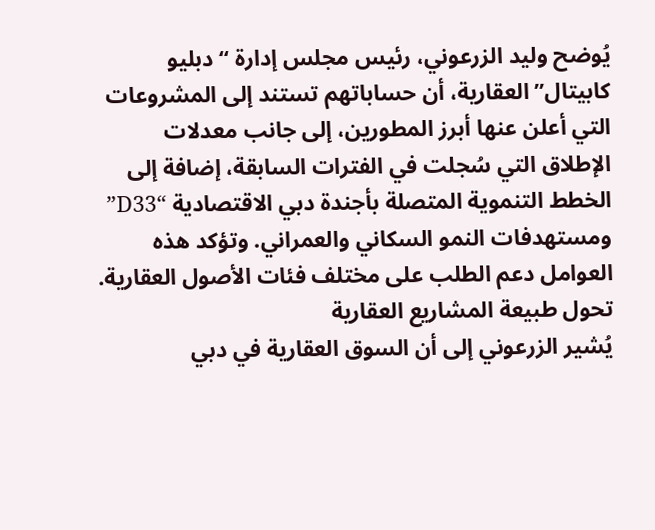يُوضح وليد الزرعوني، رئيس مجلس إدارة “دبليو كابيتال” العقارية، أن حساباتهم تستند إلى المشروعات التي أعلن عنها أبرز المطورين، إلى جانب معدلات الإطلاق التي سُجلت في الفترات السابقة، إضافة إلى الخطط التنموية المتصلة بأجندة دبي الاقتصادية “D33” ومستهدفات النمو السكاني والعمراني. وتؤكد هذه العوامل دعم الطلب على مختلف فئات الأصول العقارية.
تحول طبيعة المشاريع العقارية
يُشير الزرعوني إلى أن السوق العقارية في دبي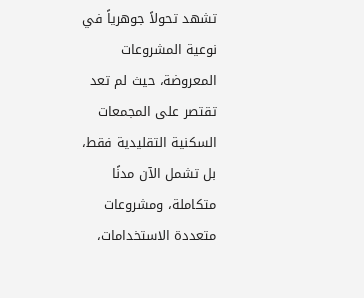تشهد تحولاً جوهرياً في نوعية المشروعات المعروضة، حيث لم تعد تقتصر على المجمعات السكنية التقليدية فقط، بل تشمل الآن مدنًا متكاملة، ومشروعات متعددة الاستخدامات،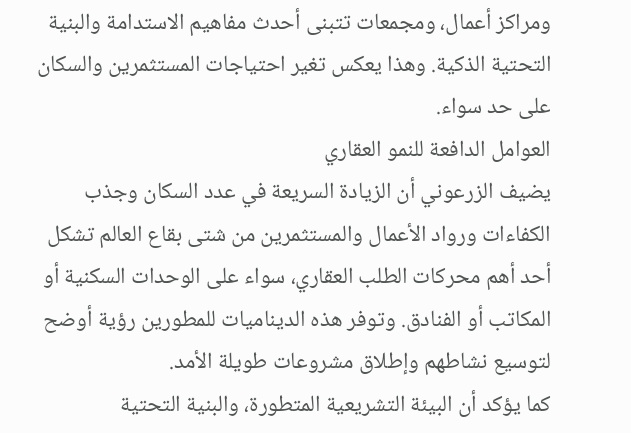ومراكز أعمال، ومجمعات تتبنى أحدث مفاهيم الاستدامة والبنية التحتية الذكية. وهذا يعكس تغير احتياجات المستثمرين والسكان على حد سواء.
العوامل الدافعة للنمو العقاري
يضيف الزرعوني أن الزيادة السريعة في عدد السكان وجذب الكفاءات ورواد الأعمال والمستثمرين من شتى بقاع العالم تشكل أحد أهم محركات الطلب العقاري، سواء على الوحدات السكنية أو المكاتب أو الفنادق. وتوفر هذه الديناميات للمطورين رؤية أوضح لتوسيع نشاطهم وإطلاق مشروعات طويلة الأمد.
كما يؤكد أن البيئة التشريعية المتطورة، والبنية التحتية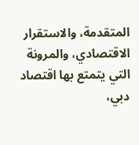المتقدمة، والاستقرار الاقتصادي، والمرونة التي يتمتع بها اقتصاد دبي،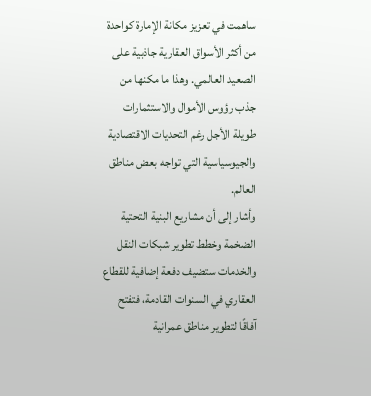ساهمت في تعزيز مكانة الإمارة كواحدة من أكثر الأسواق العقارية جاذبية على الصعيد العالمي. وهذا ما مكنها من جذب رؤوس الأموال والاستثمارات طويلة الأجل رغم التحديات الاقتصادية والجيوسياسية التي تواجه بعض مناطق العالم.
وأشار إلى أن مشاريع البنية التحتية الضخمة وخطط تطوير شبكات النقل والخدمات ستضيف دفعة إضافية للقطاع العقاري في السنوات القادمة، فتفتح آفاقًا لتطوير مناطق عمرانية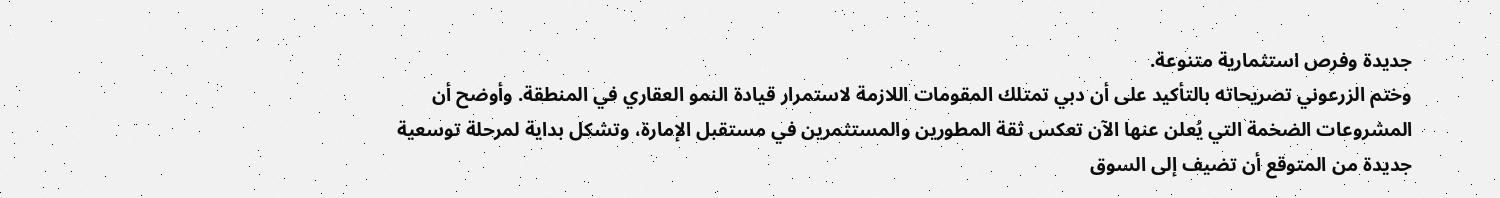جديدة وفرص استثمارية متنوعة.
وختم الزرعوني تصريحاته بالتأكيد على أن دبي تمتلك المقومات اللازمة لاستمرار قيادة النمو العقاري في المنطقة. وأوضح أن المشروعات الضخمة التي يُعلن عنها الآن تعكس ثقة المطورين والمستثمرين في مستقبل الإمارة، وتشكل بداية لمرحلة توسعية جديدة من المتوقع أن تضيف إلى السوق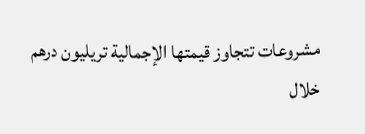مشروعات تتجاوز قيمتها الإجمالية تريليون درهم خلال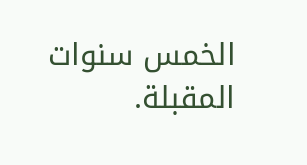الخمس سنوات المقبلة.